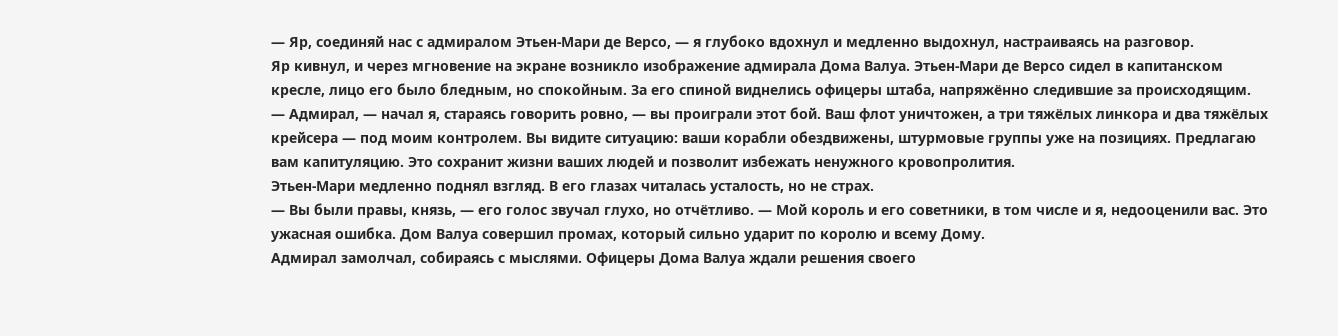— Яр, соединяй нас с адмиралом Этьен‑Мари де Версо, — я глубоко вдохнул и медленно выдохнул, настраиваясь на разговор.
Яр кивнул, и через мгновение на экране возникло изображение адмирала Дома Валуа. Этьен‑Мари де Версо сидел в капитанском кресле, лицо его было бледным, но спокойным. За его спиной виднелись офицеры штаба, напряжённо следившие за происходящим.
— Адмирал, — начал я, стараясь говорить ровно, — вы проиграли этот бой. Ваш флот уничтожен, а три тяжёлых линкора и два тяжёлых крейсера — под моим контролем. Вы видите ситуацию: ваши корабли обездвижены, штурмовые группы уже на позициях. Предлагаю вам капитуляцию. Это сохранит жизни ваших людей и позволит избежать ненужного кровопролития.
Этьен‑Мари медленно поднял взгляд. В его глазах читалась усталость, но не страх.
— Вы были правы, князь, — его голос звучал глухо, но отчётливо. — Мой король и его советники, в том числе и я, недооценили вас. Это ужасная ошибка. Дом Валуа совершил промах, который сильно ударит по королю и всему Дому.
Адмирал замолчал, собираясь с мыслями. Офицеры Дома Валуа ждали решения своего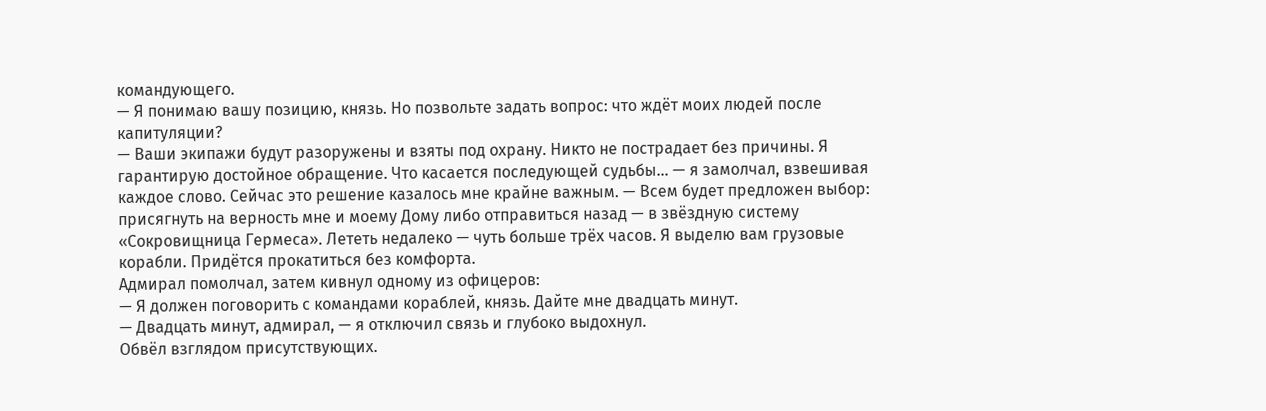командующего.
— Я понимаю вашу позицию, князь. Но позвольте задать вопрос: что ждёт моих людей после капитуляции?
— Ваши экипажи будут разоружены и взяты под охрану. Никто не пострадает без причины. Я гарантирую достойное обращение. Что касается последующей судьбы… — я замолчал, взвешивая каждое слово. Сейчас это решение казалось мне крайне важным. — Всем будет предложен выбор: присягнуть на верность мне и моему Дому либо отправиться назад — в звёздную систему «Сокровищница Гермеса». Лететь недалеко — чуть больше трёх часов. Я выделю вам грузовые корабли. Придётся прокатиться без комфорта.
Адмирал помолчал, затем кивнул одному из офицеров:
— Я должен поговорить с командами кораблей, князь. Дайте мне двадцать минут.
— Двадцать минут, адмирал, — я отключил связь и глубоко выдохнул.
Обвёл взглядом присутствующих.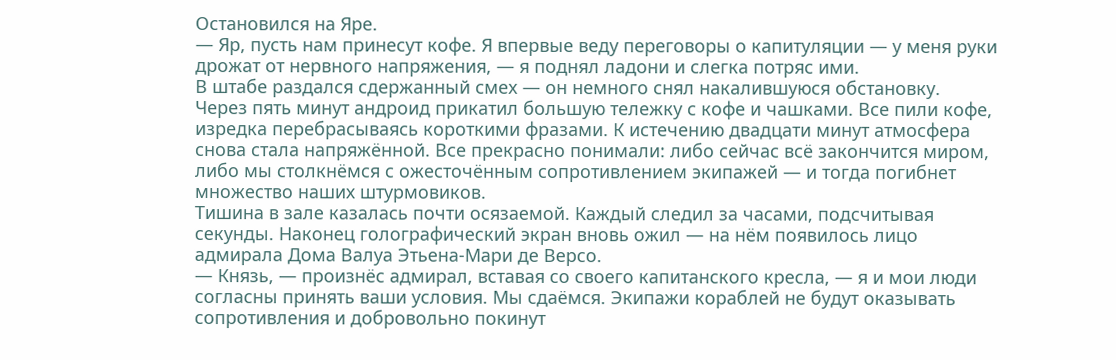Остановился на Яре.
— Яр, пусть нам принесут кофе. Я впервые веду переговоры о капитуляции — у меня руки дрожат от нервного напряжения, — я поднял ладони и слегка потряс ими.
В штабе раздался сдержанный смех — он немного снял накалившуюся обстановку.
Через пять минут андроид прикатил большую тележку с кофе и чашками. Все пили кофе, изредка перебрасываясь короткими фразами. К истечению двадцати минут атмосфера снова стала напряжённой. Все прекрасно понимали: либо сейчас всё закончится миром, либо мы столкнёмся с ожесточённым сопротивлением экипажей — и тогда погибнет множество наших штурмовиков.
Тишина в зале казалась почти осязаемой. Каждый следил за часами, подсчитывая секунды. Наконец голографический экран вновь ожил — на нём появилось лицо адмирала Дома Валуа Этьена‑Мари де Версо.
— Князь, — произнёс адмирал, вставая со своего капитанского кресла, — я и мои люди согласны принять ваши условия. Мы сдаёмся. Экипажи кораблей не будут оказывать сопротивления и добровольно покинут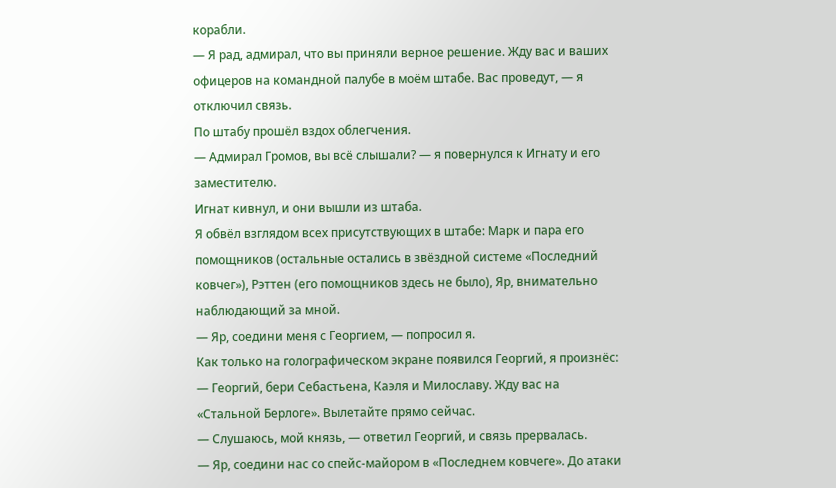корабли.
— Я рад, адмирал, что вы приняли верное решение. Жду вас и ваших офицеров на командной палубе в моём штабе. Вас проведут, — я отключил связь.
По штабу прошёл вздох облегчения.
— Адмирал Громов, вы всё слышали? — я повернулся к Игнату и его заместителю.
Игнат кивнул, и они вышли из штаба.
Я обвёл взглядом всех присутствующих в штабе: Марк и пара его помощников (остальные остались в звёздной системе «Последний ковчег»), Рэттен (его помощников здесь не было), Яр, внимательно наблюдающий за мной.
— Яр, соедини меня с Георгием, — попросил я.
Как только на голографическом экране появился Георгий, я произнёс:
— Георгий, бери Себастьена, Каэля и Милославу. Жду вас на «Стальной Берлоге». Вылетайте прямо сейчас.
— Слушаюсь, мой князь, — ответил Георгий, и связь прервалась.
— Яр, соедини нас со спейс‑майором в «Последнем ковчеге». До атаки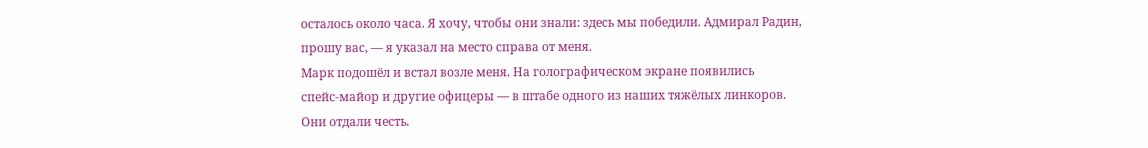осталось около часа. Я хочу, чтобы они знали: здесь мы победили. Адмирал Радин, прошу вас, — я указал на место справа от меня.
Марк подошёл и встал возле меня. На голографическом экране появились спейс‑майор и другие офицеры — в штабе одного из наших тяжёлых линкоров. Они отдали честь.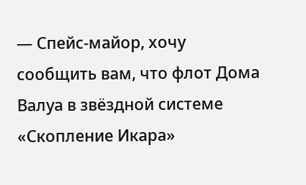— Спейс‑майор, хочу сообщить вам, что флот Дома Валуа в звёздной системе «Скопление Икара»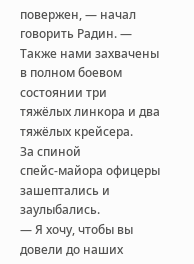повержен, — начал говорить Радин. — Также нами захвачены в полном боевом состоянии три тяжёлых линкора и два тяжёлых крейсера.
За спиной спейс‑майора офицеры зашептались и заулыбались.
— Я хочу, чтобы вы довели до наших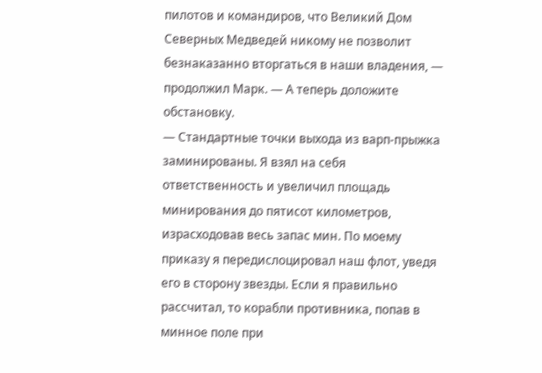пилотов и командиров, что Великий Дом Северных Медведей никому не позволит безнаказанно вторгаться в наши владения, — продолжил Марк. — А теперь доложите обстановку.
— Стандартные точки выхода из варп‑прыжка заминированы. Я взял на себя ответственность и увеличил площадь минирования до пятисот километров, израсходовав весь запас мин. По моему приказу я передислоцировал наш флот, уведя его в сторону звезды. Если я правильно рассчитал, то корабли противника, попав в минное поле при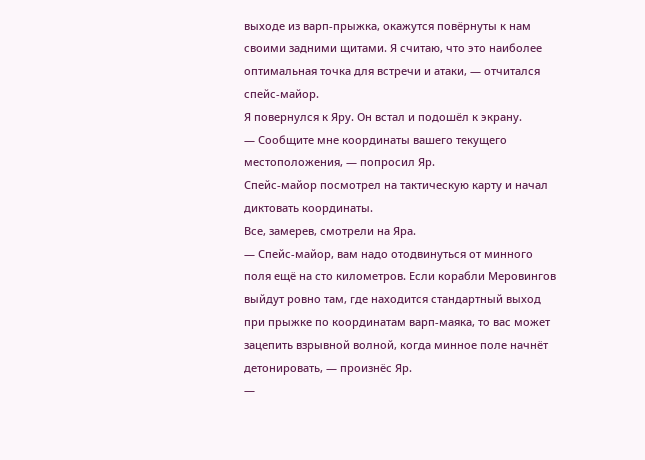выходе из варп‑прыжка, окажутся повёрнуты к нам своими задними щитами. Я считаю, что это наиболее оптимальная точка для встречи и атаки, — отчитался спейс‑майор.
Я повернулся к Яру. Он встал и подошёл к экрану.
— Сообщите мне координаты вашего текущего местоположения, — попросил Яр.
Спейс‑майор посмотрел на тактическую карту и начал диктовать координаты.
Все, замерев, смотрели на Яра.
— Спейс‑майор, вам надо отодвинуться от минного поля ещё на сто километров. Если корабли Меровингов выйдут ровно там, где находится стандартный выход при прыжке по координатам варп‑маяка, то вас может зацепить взрывной волной, когда минное поле начнёт детонировать, — произнёс Яр.
—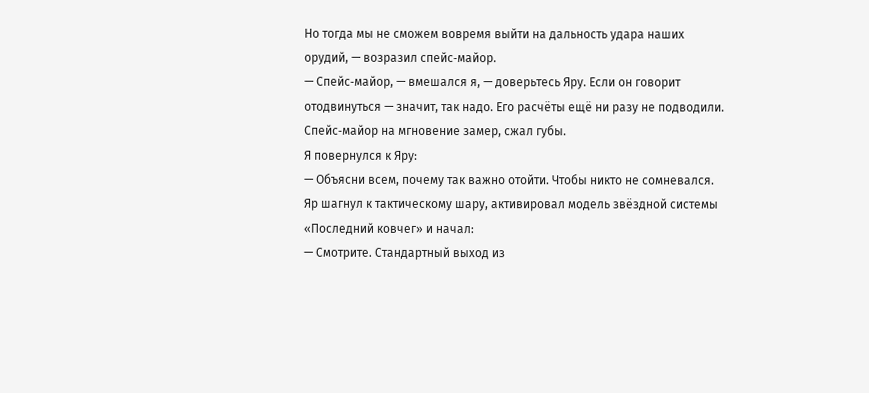Но тогда мы не сможем вовремя выйти на дальность удара наших орудий, — возразил спейс‑майор.
— Спейс‑майор, — вмешался я, — доверьтесь Яру. Если он говорит отодвинуться — значит, так надо. Его расчёты ещё ни разу не подводили.
Спейс‑майор на мгновение замер, сжал губы.
Я повернулся к Яру:
— Объясни всем, почему так важно отойти. Чтобы никто не сомневался.
Яр шагнул к тактическому шару, активировал модель звёздной системы «Последний ковчег» и начал:
— Смотрите. Стандартный выход из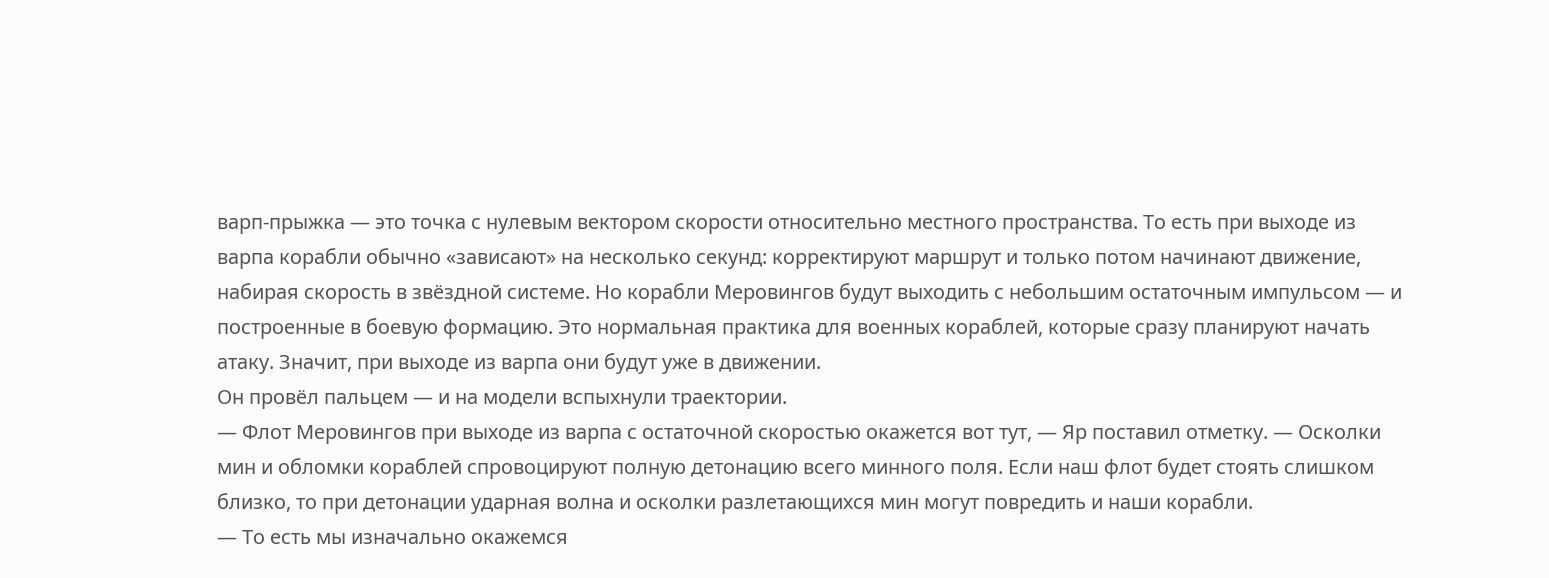варп‑прыжка — это точка с нулевым вектором скорости относительно местного пространства. То есть при выходе из варпа корабли обычно «зависают» на несколько секунд: корректируют маршрут и только потом начинают движение, набирая скорость в звёздной системе. Но корабли Меровингов будут выходить с небольшим остаточным импульсом — и построенные в боевую формацию. Это нормальная практика для военных кораблей, которые сразу планируют начать атаку. Значит, при выходе из варпа они будут уже в движении.
Он провёл пальцем — и на модели вспыхнули траектории.
— Флот Меровингов при выходе из варпа с остаточной скоростью окажется вот тут, — Яр поставил отметку. — Осколки мин и обломки кораблей спровоцируют полную детонацию всего минного поля. Если наш флот будет стоять слишком близко, то при детонации ударная волна и осколки разлетающихся мин могут повредить и наши корабли.
— То есть мы изначально окажемся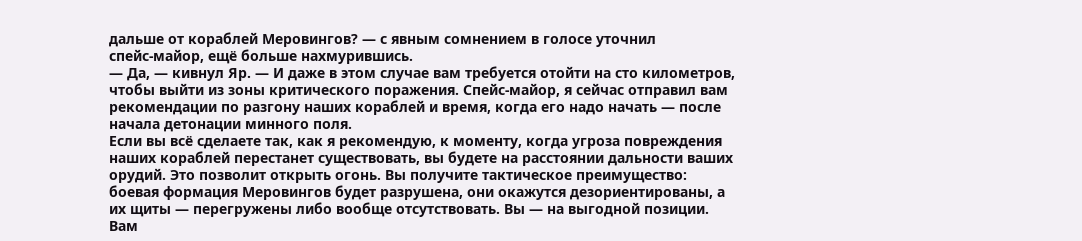дальше от кораблей Меровингов? — с явным сомнением в голосе уточнил спейс‑майор, ещё больше нахмурившись.
— Да, — кивнул Яр. — И даже в этом случае вам требуется отойти на сто километров, чтобы выйти из зоны критического поражения. Спейс‑майор, я сейчас отправил вам рекомендации по разгону наших кораблей и время, когда его надо начать — после начала детонации минного поля.
Если вы всё сделаете так, как я рекомендую, к моменту, когда угроза повреждения наших кораблей перестанет существовать, вы будете на расстоянии дальности ваших орудий. Это позволит открыть огонь. Вы получите тактическое преимущество: боевая формация Меровингов будет разрушена, они окажутся дезориентированы, а их щиты — перегружены либо вообще отсутствовать. Вы — на выгодной позиции. Вам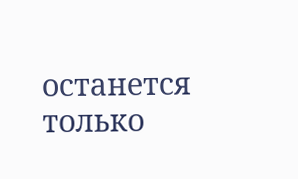останется только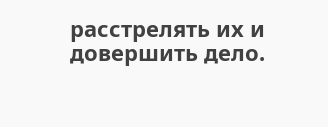расстрелять их и довершить дело.